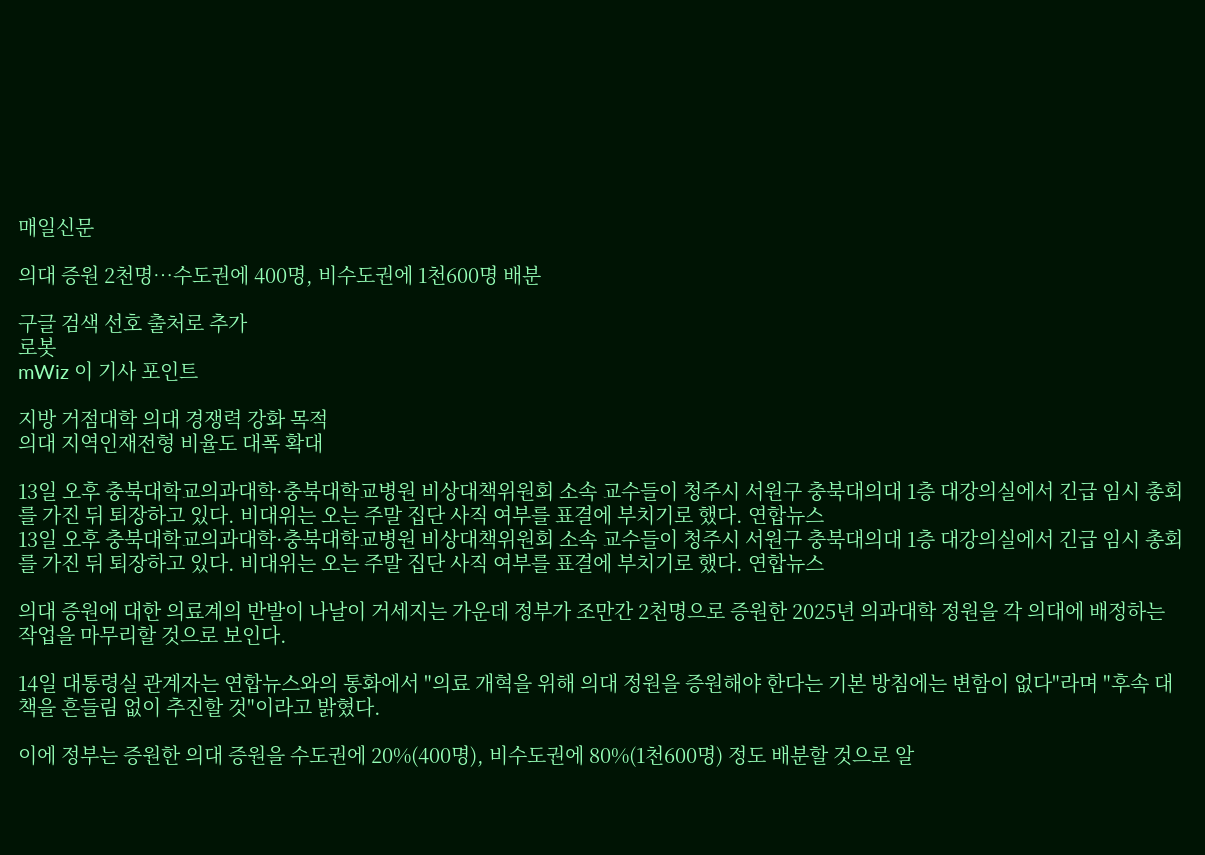매일신문

의대 증원 2천명…수도권에 400명, 비수도권에 1천600명 배분

구글 검색 선호 출처로 추가
로봇
mWiz 이 기사 포인트

지방 거점대학 의대 경쟁력 강화 목적
의대 지역인재전형 비율도 대폭 확대

13일 오후 충북대학교의과대학·충북대학교병원 비상대책위원회 소속 교수들이 청주시 서원구 충북대의대 1층 대강의실에서 긴급 임시 총회를 가진 뒤 퇴장하고 있다. 비대위는 오는 주말 집단 사직 여부를 표결에 부치기로 했다. 연합뉴스
13일 오후 충북대학교의과대학·충북대학교병원 비상대책위원회 소속 교수들이 청주시 서원구 충북대의대 1층 대강의실에서 긴급 임시 총회를 가진 뒤 퇴장하고 있다. 비대위는 오는 주말 집단 사직 여부를 표결에 부치기로 했다. 연합뉴스

의대 증원에 대한 의료계의 반발이 나날이 거세지는 가운데 정부가 조만간 2천명으로 증원한 2025년 의과대학 정원을 각 의대에 배정하는 작업을 마무리할 것으로 보인다.

14일 대통령실 관계자는 연합뉴스와의 통화에서 "의료 개혁을 위해 의대 정원을 증원해야 한다는 기본 방침에는 변함이 없다"라며 "후속 대책을 흔들림 없이 추진할 것"이라고 밝혔다.

이에 정부는 증원한 의대 증원을 수도권에 20%(400명), 비수도권에 80%(1천600명) 정도 배분할 것으로 알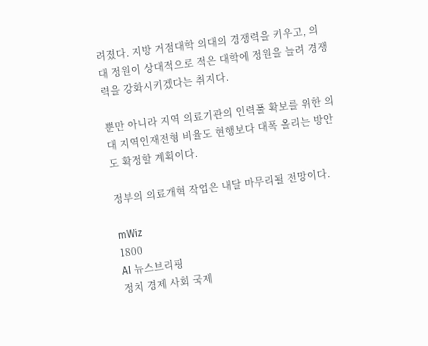려졌다. 지방 거점대학 의대의 경쟁력을 키우고, 의대 정원이 상대적으로 적은 대학에 정원을 늘려 경쟁력을 강화시키겠다는 취지다.

뿐만 아니라 지역 의료기관의 인력풀 확보를 위한 의대 지역인재전형 비율도 현행보다 대폭 올리는 방안도 확정할 계획이다.

정부의 의료개혁 작업은 내달 마무리될 전망이다.

mWiz
1800
AI 뉴스브리핑
정치 경제 사회 국제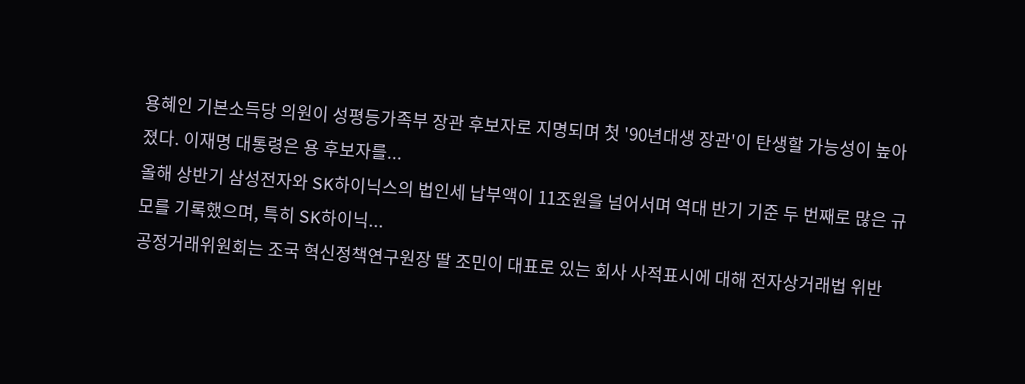용혜인 기본소득당 의원이 성평등가족부 장관 후보자로 지명되며 첫 '90년대생 장관'이 탄생할 가능성이 높아졌다. 이재명 대통령은 용 후보자를...
올해 상반기 삼성전자와 SK하이닉스의 법인세 납부액이 11조원을 넘어서며 역대 반기 기준 두 번째로 많은 규모를 기록했으며, 특히 SK하이닉...
공정거래위원회는 조국 혁신정책연구원장 딸 조민이 대표로 있는 회사 사적표시에 대해 전자상거래법 위반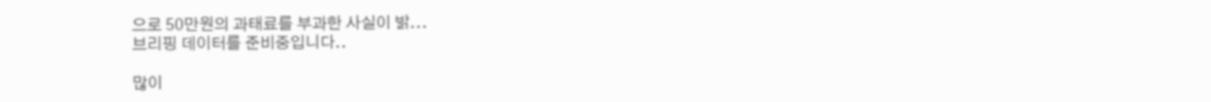으로 50만원의 과태료를 부과한 사실이 밝...
브리핑 데이터를 준비중입니다..

많이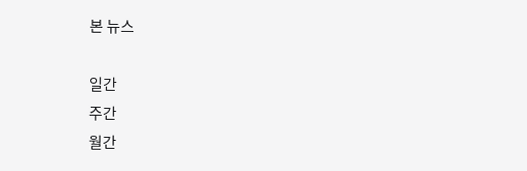본 뉴스

일간
주간
월간